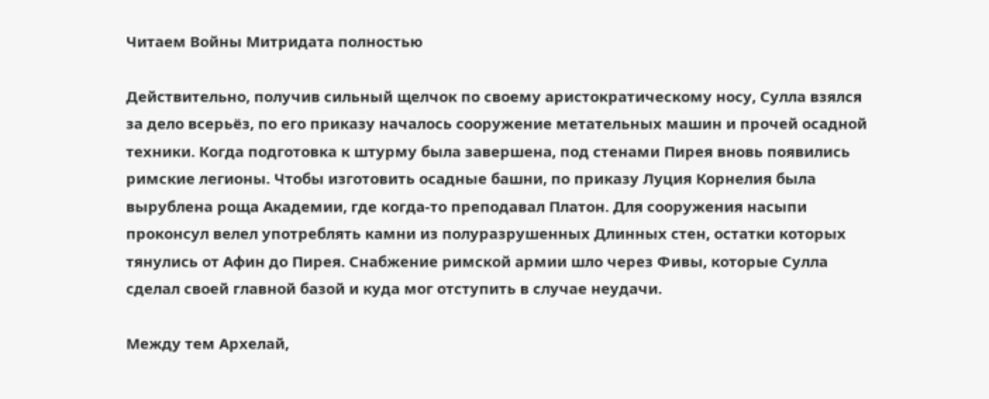Читаем Войны Митридата полностью

Действительно, получив сильный щелчок по своему аристократическому носу, Сулла взялся за дело всерьёз, по его приказу началось сооружение метательных машин и прочей осадной техники. Когда подготовка к штурму была завершена, под стенами Пирея вновь появились римские легионы. Чтобы изготовить осадные башни, по приказу Луция Корнелия была вырублена роща Академии, где когда-то преподавал Платон. Для сооружения насыпи проконсул велел употреблять камни из полуразрушенных Длинных стен, остатки которых тянулись от Афин до Пирея. Снабжение римской армии шло через Фивы, которые Сулла сделал своей главной базой и куда мог отступить в случае неудачи.

Между тем Архелай,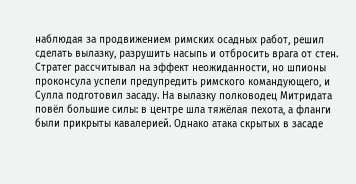наблюдая за продвижением римских осадных работ, решил сделать вылазку, разрушить насыпь и отбросить врага от стен. Стратег рассчитывал на эффект неожиданности, но шпионы проконсула успели предупредить римского командующего, и Сулла подготовил засаду. На вылазку полководец Митридата повёл большие силы: в центре шла тяжёлая пехота, а фланги были прикрыты кавалерией. Однако атака скрытых в засаде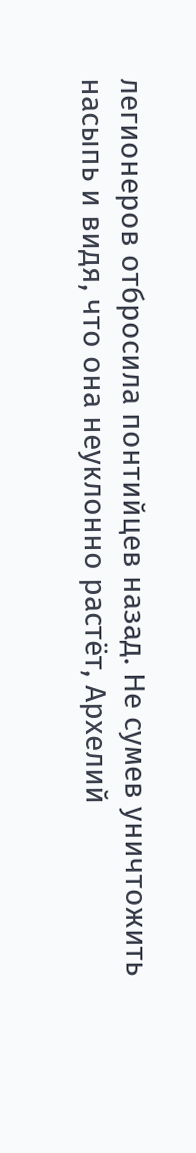легионеров отбросила понтийцев назад. Не сумев уничтожить насыпь и видя, что она неуклонно растёт, Архелий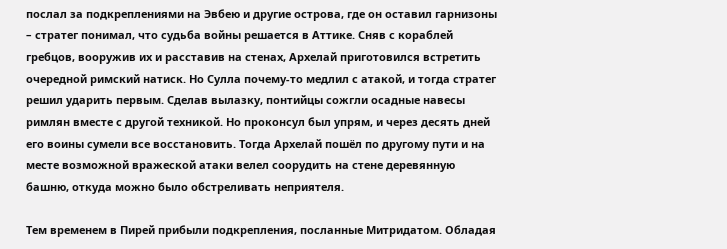послал за подкреплениями на Эвбею и другие острова, где он оставил гарнизоны – стратег понимал, что судьба войны решается в Аттике. Сняв с кораблей гребцов, вооружив их и расставив на стенах, Архелай приготовился встретить очередной римский натиск. Но Сулла почему-то медлил с атакой, и тогда стратег решил ударить первым. Сделав вылазку, понтийцы сожгли осадные навесы римлян вместе с другой техникой. Но проконсул был упрям, и через десять дней его воины сумели все восстановить. Тогда Архелай пошёл по другому пути и на месте возможной вражеской атаки велел соорудить на стене деревянную башню, откуда можно было обстреливать неприятеля.

Тем временем в Пирей прибыли подкрепления, посланные Митридатом. Обладая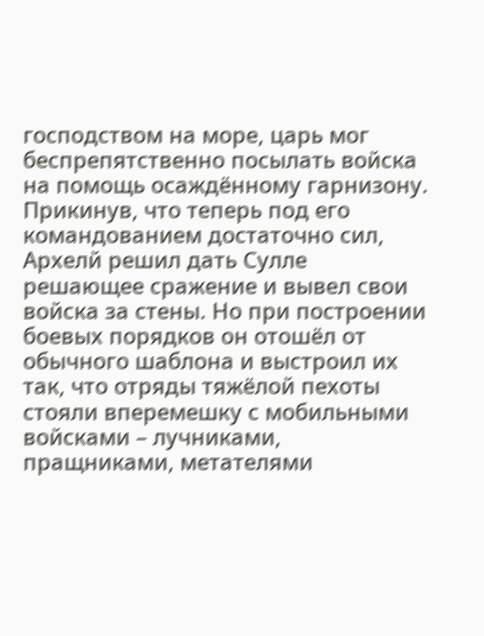господством на море, царь мог беспрепятственно посылать войска на помощь осаждённому гарнизону. Прикинув, что теперь под его командованием достаточно сил, Архелй решил дать Сулле решающее сражение и вывел свои войска за стены. Но при построении боевых порядков он отошёл от обычного шаблона и выстроил их так, что отряды тяжёлой пехоты стояли вперемешку с мобильными войсками – лучниками, пращниками, метателями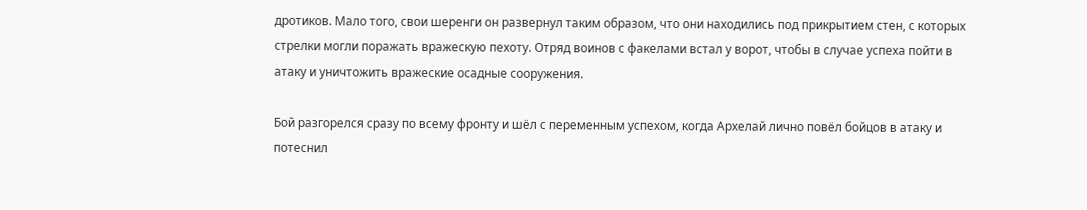дротиков. Мало того, свои шеренги он развернул таким образом, что они находились под прикрытием стен, с которых стрелки могли поражать вражескую пехоту. Отряд воинов с факелами встал у ворот, чтобы в случае успеха пойти в атаку и уничтожить вражеские осадные сооружения.

Бой разгорелся сразу по всему фронту и шёл с переменным успехом, когда Архелай лично повёл бойцов в атаку и потеснил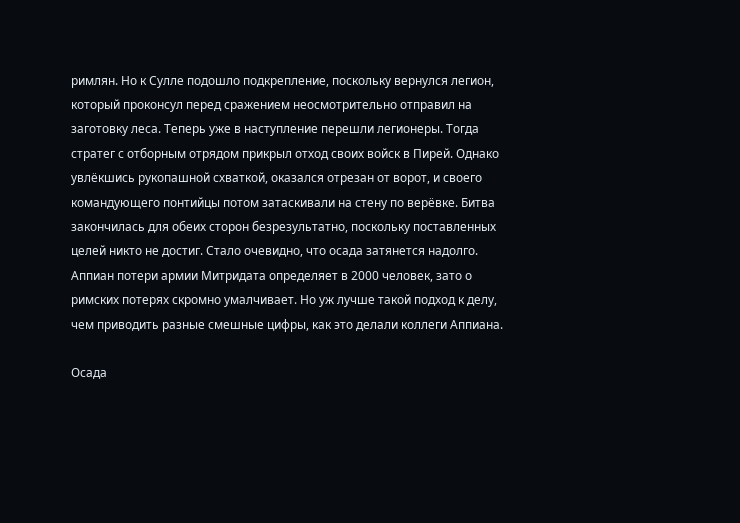римлян. Но к Сулле подошло подкрепление, поскольку вернулся легион, который проконсул перед сражением неосмотрительно отправил на заготовку леса. Теперь уже в наступление перешли легионеры. Тогда стратег с отборным отрядом прикрыл отход своих войск в Пирей. Однако увлёкшись рукопашной схваткой, оказался отрезан от ворот, и своего командующего понтийцы потом затаскивали на стену по верёвке. Битва закончилась для обеих сторон безрезультатно, поскольку поставленных целей никто не достиг. Стало очевидно, что осада затянется надолго. Аппиан потери армии Митридата определяет в 2000 человек, зато о римских потерях скромно умалчивает. Но уж лучше такой подход к делу, чем приводить разные смешные цифры, как это делали коллеги Аппиана.

Осада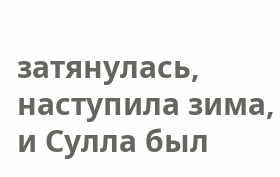затянулась, наступила зима, и Сулла был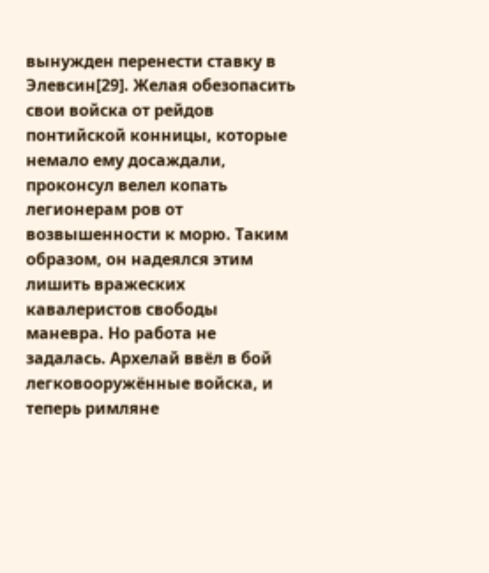вынужден перенести ставку в Элевсин[29]. Желая обезопасить свои войска от рейдов понтийской конницы, которые немало ему досаждали, проконсул велел копать легионерам ров от возвышенности к морю. Таким образом, он надеялся этим лишить вражеских кавалеристов свободы маневра. Но работа не задалась. Архелай ввёл в бой легковооружённые войска, и теперь римляне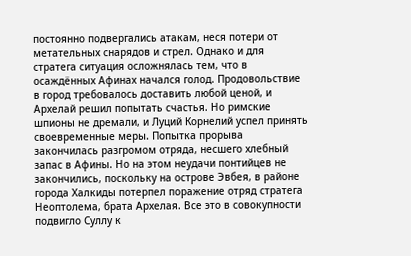постоянно подвергались атакам, неся потери от метательных снарядов и стрел. Однако и для стратега ситуация осложнялась тем, что в осаждённых Афинах начался голод. Продовольствие в город требовалось доставить любой ценой, и Архелай решил попытать счастья. Но римские шпионы не дремали, и Луций Корнелий успел принять своевременные меры. Попытка прорыва закончилась разгромом отряда, несшего хлебный запас в Афины. Но на этом неудачи понтийцев не закончились, поскольку на острове Эвбея, в районе города Халкиды потерпел поражение отряд стратега Неоптолема, брата Архелая. Все это в совокупности подвигло Суллу к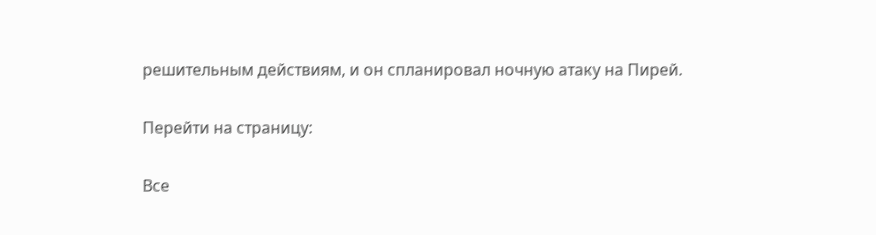решительным действиям, и он спланировал ночную атаку на Пирей.

Перейти на страницу:

Все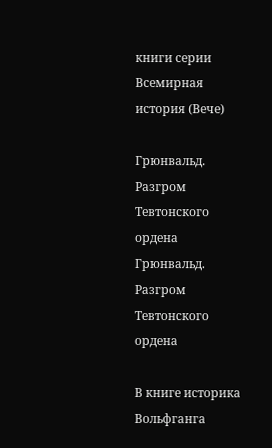книги серии Всемирная история (Вече)

Грюнвальд. Разгром Тевтонского ордена
Грюнвальд. Разгром Тевтонского ордена

В книге историка Вольфганга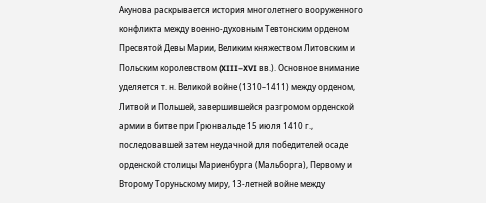Акунова раскрывается история многолетнего вооруженного конфликта между военно-духовным Тевтонским орденом Пресвятой Девы Марии, Великим княжеством Литовским и Польским королевством (XIII–XVI вв.). Основное внимание уделяется т. н. Великой войне (1310–1411) между орденом, Литвой и Польшей, завершившейся разгромом орденской армии в битве при Грюнвальде 15 июля 1410 г., последовавшей затем неудачной для победителей осаде орденской столицы Мариенбурга (Мальборга), Первому и Второму Торуньскому миру, 13-летней войне между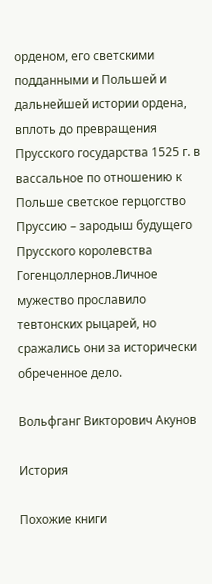орденом, его светскими подданными и Польшей и дальнейшей истории ордена, вплоть до превращения Прусского государства 1525 г. в вассальное по отношению к Польше светское герцогство Пруссию – зародыш будущего Прусского королевства Гогенцоллернов.Личное мужество прославило тевтонских рыцарей, но сражались они за исторически обреченное дело.

Вольфганг Викторович Акунов

История

Похожие книги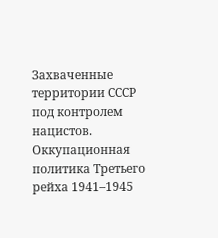Захваченные территории СССР под контролем нацистов. Оккупационная политика Третьего рейха 1941–1945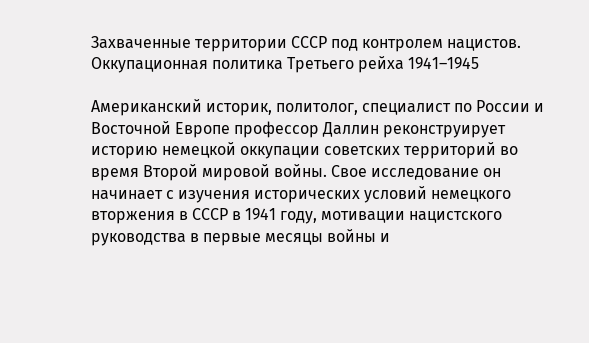Захваченные территории СССР под контролем нацистов. Оккупационная политика Третьего рейха 1941–1945

Американский историк, политолог, специалист по России и Восточной Европе профессор Даллин реконструирует историю немецкой оккупации советских территорий во время Второй мировой войны. Свое исследование он начинает с изучения исторических условий немецкого вторжения в СССР в 1941 году, мотивации нацистского руководства в первые месяцы войны и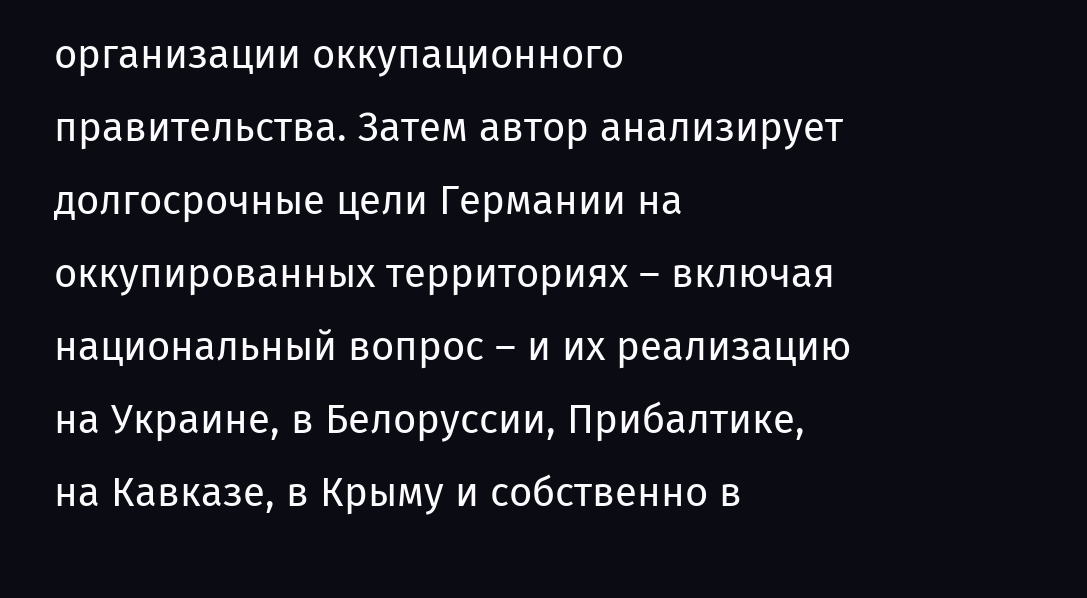организации оккупационного правительства. Затем автор анализирует долгосрочные цели Германии на оккупированных территориях – включая национальный вопрос – и их реализацию на Украине, в Белоруссии, Прибалтике, на Кавказе, в Крыму и собственно в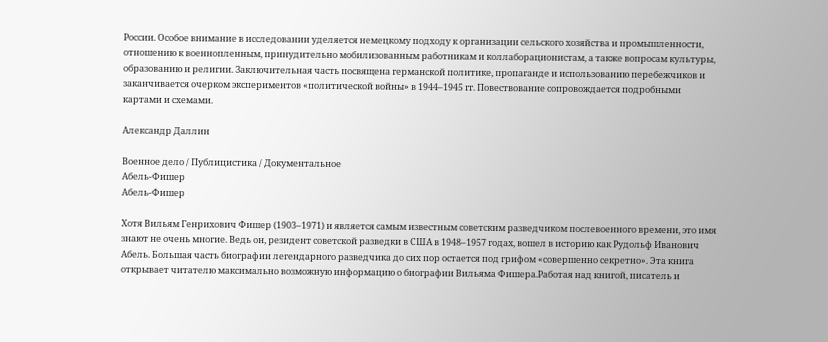России. Особое внимание в исследовании уделяется немецкому подходу к организации сельского хозяйства и промышленности, отношению к военнопленным, принудительно мобилизованным работникам и коллаборационистам, а также вопросам культуры, образованию и религии. Заключительная часть посвящена германской политике, пропаганде и использованию перебежчиков и заканчивается очерком экспериментов «политической войны» в 1944–1945 гг. Повествование сопровождается подробными картами и схемами.

Александр Даллин

Военное дело / Публицистика / Документальное
Абель-Фишер
Абель-Фишер

Хотя Вильям Генрихович Фишер (1903–1971) и является самым известным советским разведчиком послевоенного времени, это имя знают не очень многие. Ведь он, резидент советской разведки в США в 1948–1957 годах, вошел в историю как Рудольф Иванович Абель. Большая часть биографии легендарного разведчика до сих пор остается под грифом «совершенно секретно». Эта книга открывает читателю максимально возможную информацию о биографии Вильяма Фишера.Работая над книгой, писатель и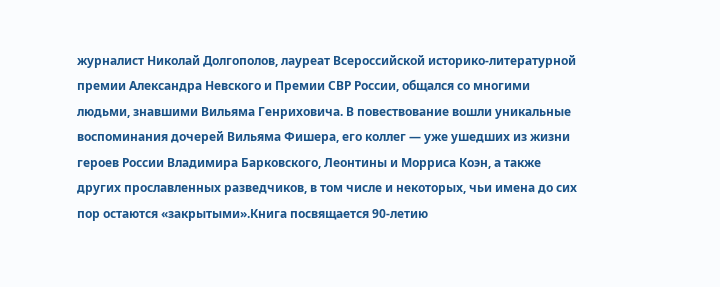журналист Николай Долгополов, лауреат Всероссийской историко-литературной премии Александра Невского и Премии СВР России, общался со многими людьми, знавшими Вильяма Генриховича. В повествование вошли уникальные воспоминания дочерей Вильяма Фишера, его коллег — уже ушедших из жизни героев России Владимира Барковского, Леонтины и Морриса Коэн, а также других прославленных разведчиков, в том числе и некоторых, чьи имена до сих пор остаются «закрытыми».Книга посвящается 90-летию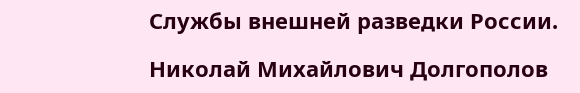Службы внешней разведки России.

Николай Михайлович Долгополов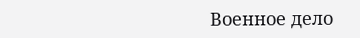Военное дело